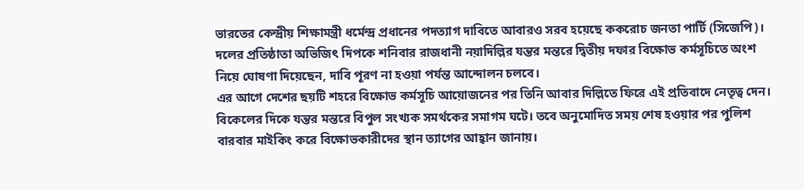ভারতের কেন্দ্রীয় শিক্ষামন্ত্রী ধর্মেন্দ্র প্রধানের পদত্যাগ দাবিতে আবারও সরব হয়েছে ককরোচ জনতা পার্টি (সিজেপি)। দলের প্রতিষ্ঠাতা অভিজিৎ দিপকে শনিবার রাজধানী নয়াদিল্লির যন্তর মন্তরে দ্বিতীয় দফার বিক্ষোভ কর্মসূচিতে অংশ নিয়ে ঘোষণা দিয়েছেন, দাবি পূরণ না হওয়া পর্যন্ত আন্দোলন চলবে।
এর আগে দেশের ছয়টি শহরে বিক্ষোভ কর্মসূচি আয়োজনের পর তিনি আবার দিল্লিতে ফিরে এই প্রতিবাদে নেতৃত্ব দেন। বিকেলের দিকে যন্তর মন্তরে বিপুল সংখ্যক সমর্থকের সমাগম ঘটে। তবে অনুমোদিত সময় শেষ হওয়ার পর পুলিশ বারবার মাইকিং করে বিক্ষোভকারীদের স্থান ত্যাগের আহ্বান জানায়।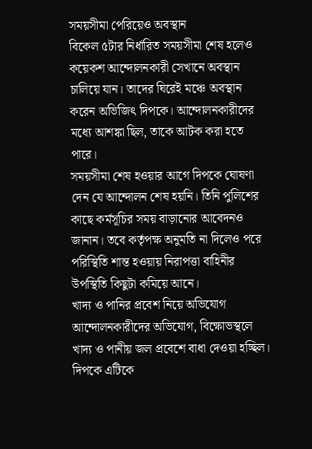সময়সীমা পেরিয়েও অবস্থান
বিকেল ৫টার নির্ধারিত সময়সীমা শেষ হলেও কয়েকশ আন্দোলনকারী সেখানে অবস্থান চালিয়ে যান। তাদের ঘিরেই মঞ্চে অবস্থান করেন অভিজিৎ দিপকে। আন্দোলনকারীদের মধ্যে আশঙ্কা ছিল, তাকে আটক করা হতে পারে।
সময়সীমা শেষ হওয়ার আগে দিপকে ঘোষণা দেন যে আন্দোলন শেষ হয়নি। তিনি পুলিশের কাছে কর্মসূচির সময় বাড়ানোর আবেদনও জানান। তবে কর্তৃপক্ষ অনুমতি না দিলেও পরে পরিস্থিতি শান্ত হওয়ায় নিরাপত্তা বাহিনীর উপস্থিতি কিছুটা কমিয়ে আনে।
খাদ্য ও পানির প্রবেশ নিয়ে অভিযোগ
আন্দোলনকারীদের অভিযোগ, বিক্ষোভস্থলে খাদ্য ও পানীয় জল প্রবেশে বাধা দেওয়া হচ্ছিল। দিপকে এটিকে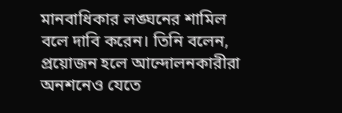মানবাধিকার লঙ্ঘনের শামিল বলে দাবি করেন। তিনি বলেন, প্রয়োজন হলে আন্দোলনকারীরা অনশনেও যেতে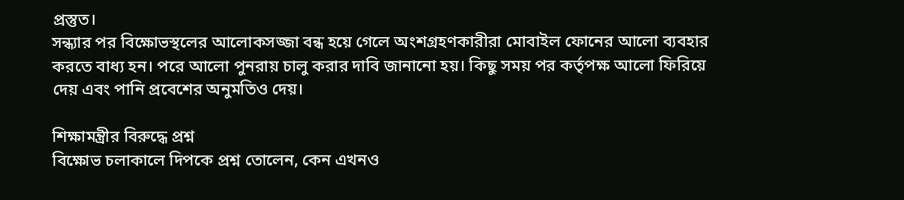প্রস্তুত।
সন্ধ্যার পর বিক্ষোভস্থলের আলোকসজ্জা বন্ধ হয়ে গেলে অংশগ্রহণকারীরা মোবাইল ফোনের আলো ব্যবহার করতে বাধ্য হন। পরে আলো পুনরায় চালু করার দাবি জানানো হয়। কিছু সময় পর কর্তৃপক্ষ আলো ফিরিয়ে দেয় এবং পানি প্রবেশের অনুমতিও দেয়।

শিক্ষামন্ত্রীর বিরুদ্ধে প্রশ্ন
বিক্ষোভ চলাকালে দিপকে প্রশ্ন তোলেন, কেন এখনও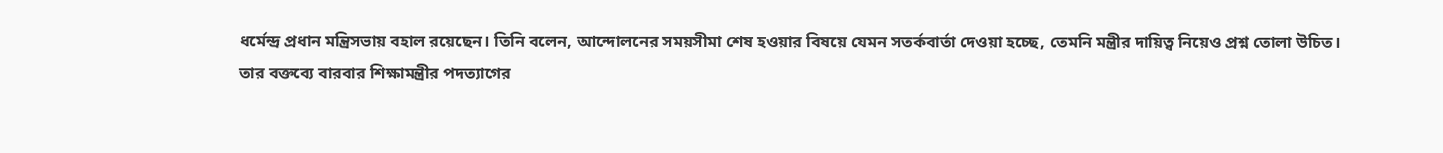ধর্মেন্দ্র প্রধান মন্ত্রিসভায় বহাল রয়েছেন। তিনি বলেন, আন্দোলনের সময়সীমা শেষ হওয়ার বিষয়ে যেমন সতর্কবার্তা দেওয়া হচ্ছে, তেমনি মন্ত্রীর দায়িত্ব নিয়েও প্রশ্ন তোলা উচিত।
তার বক্তব্যে বারবার শিক্ষামন্ত্রীর পদত্যাগের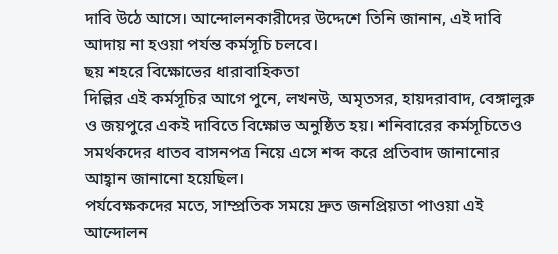দাবি উঠে আসে। আন্দোলনকারীদের উদ্দেশে তিনি জানান, এই দাবি আদায় না হওয়া পর্যন্ত কর্মসূচি চলবে।
ছয় শহরে বিক্ষোভের ধারাবাহিকতা
দিল্লির এই কর্মসূচির আগে পুনে, লখনউ, অমৃতসর, হায়দরাবাদ, বেঙ্গালুরু ও জয়পুরে একই দাবিতে বিক্ষোভ অনুষ্ঠিত হয়। শনিবারের কর্মসূচিতেও সমর্থকদের ধাতব বাসনপত্র নিয়ে এসে শব্দ করে প্রতিবাদ জানানোর আহ্বান জানানো হয়েছিল।
পর্যবেক্ষকদের মতে, সাম্প্রতিক সময়ে দ্রুত জনপ্রিয়তা পাওয়া এই আন্দোলন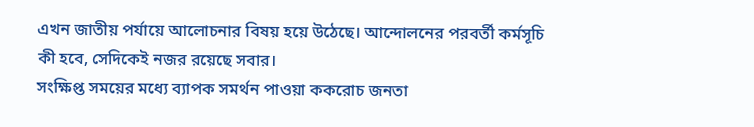এখন জাতীয় পর্যায়ে আলোচনার বিষয় হয়ে উঠেছে। আন্দোলনের পরবর্তী কর্মসূচি কী হবে, সেদিকেই নজর রয়েছে সবার।
সংক্ষিপ্ত সময়ের মধ্যে ব্যাপক সমর্থন পাওয়া ককরোচ জনতা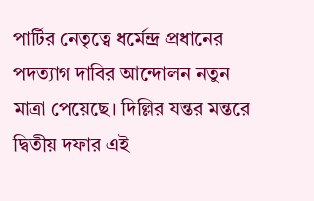পার্টির নেতৃত্বে ধর্মেন্দ্র প্রধানের পদত্যাগ দাবির আন্দোলন নতুন মাত্রা পেয়েছে। দিল্লির যন্তর মন্তরে দ্বিতীয় দফার এই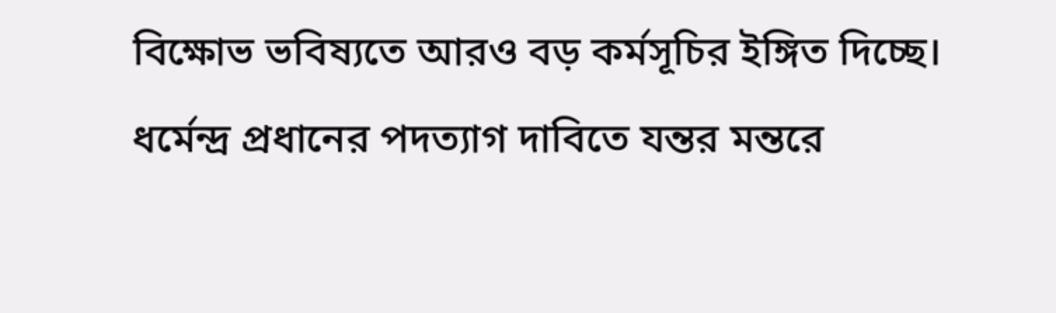বিক্ষোভ ভবিষ্যতে আরও বড় কর্মসূচির ইঙ্গিত দিচ্ছে।
ধর্মেন্দ্র প্রধানের পদত্যাগ দাবিতে যন্তর মন্তরে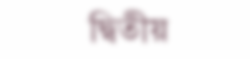দ্বিতীয়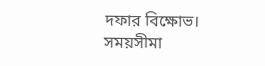দফার বিক্ষোভ। সময়সীমা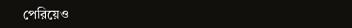পেরিয়েও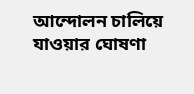আন্দোলন চালিয়ে যাওয়ার ঘোষণা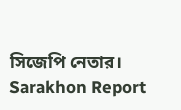সিজেপি নেতার।
Sarakhon Report